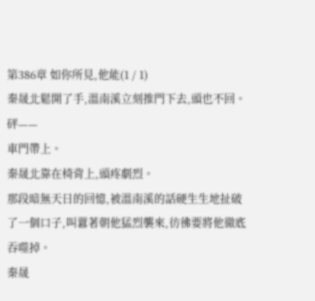第386章 如你所見,他能(1 / 1)
秦晟北鬆開了手,溫南溪立刻推門下去,頭也不回。
砰——
車門帶上。
秦晟北靠在椅背上,頭疼劇烈。
那段暗無天日的回憶,被溫南溪的話硬生生地扯破了一個口子,叫囂著朝他猛烈襲來,彷彿要將他徹底吞噬掉。
秦晟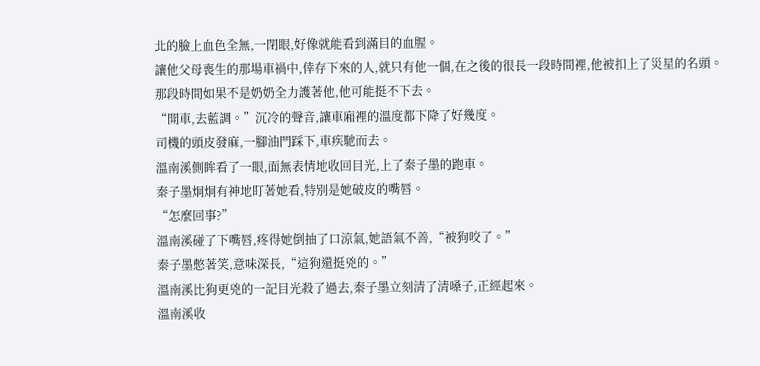北的臉上血色全無,一閉眼,好像就能看到滿目的血腥。
讓他父母喪生的那場車禍中,倖存下來的人,就只有他一個,在之後的很長一段時間裡,他被扣上了災星的名頭。
那段時間如果不是奶奶全力護著他,他可能挺不下去。
“開車,去藍調。”沉冷的聲音,讓車廂裡的溫度都下降了好幾度。
司機的頭皮發麻,一腳油門踩下,車疾馳而去。
溫南溪側眸看了一眼,面無表情地收回目光,上了秦子墨的跑車。
秦子墨炯炯有神地盯著她看,特別是她破皮的嘴唇。
“怎麼回事?”
溫南溪碰了下嘴唇,疼得她倒抽了口涼氣,她語氣不善,“被狗咬了。”
秦子墨憋著笑,意味深長,“這狗還挺兇的。”
溫南溪比狗更兇的一記目光殺了過去,秦子墨立刻清了清嗓子,正經起來。
溫南溪收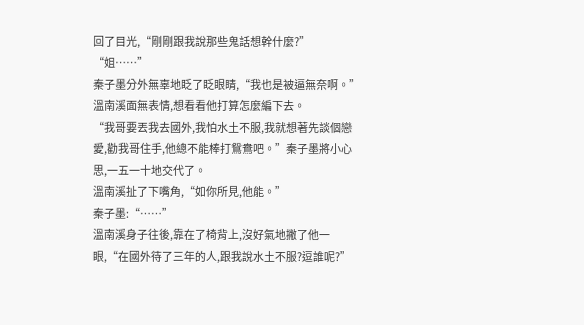回了目光,“剛剛跟我說那些鬼話想幹什麼?”
“姐……”
秦子墨分外無辜地眨了眨眼睛,“我也是被逼無奈啊。”
溫南溪面無表情,想看看他打算怎麼編下去。
“我哥要丟我去國外,我怕水土不服,我就想著先談個戀愛,勸我哥住手,他總不能棒打鴛鴦吧。”秦子墨將小心思,一五一十地交代了。
溫南溪扯了下嘴角,“如你所見,他能。”
秦子墨:“……”
溫南溪身子往後,靠在了椅背上,沒好氣地撇了他一眼,“在國外待了三年的人,跟我說水土不服?逗誰呢?”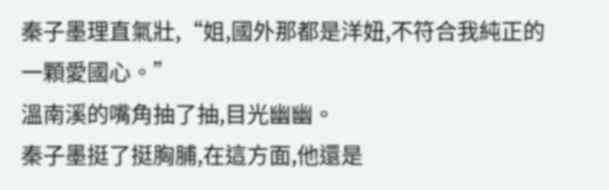秦子墨理直氣壯,“姐,國外那都是洋妞,不符合我純正的一顆愛國心。”
溫南溪的嘴角抽了抽,目光幽幽。
秦子墨挺了挺胸脯,在這方面,他還是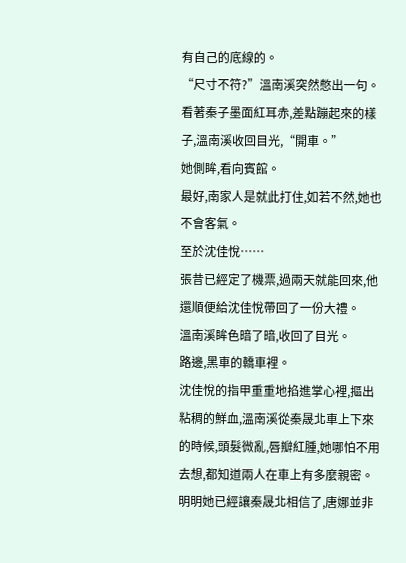有自己的底線的。
“尺寸不符?”溫南溪突然憋出一句。
看著秦子墨面紅耳赤,差點蹦起來的樣子,溫南溪收回目光,“開車。”
她側眸,看向賓館。
最好,南家人是就此打住,如若不然,她也不會客氣。
至於沈佳悅……
張昔已經定了機票,過兩天就能回來,他還順便給沈佳悅帶回了一份大禮。
溫南溪眸色暗了暗,收回了目光。
路邊,黑車的轎車裡。
沈佳悅的指甲重重地掐進掌心裡,摳出粘稠的鮮血,溫南溪從秦晟北車上下來的時候,頭髮微亂,唇瓣紅腫,她哪怕不用去想,都知道兩人在車上有多麼親密。
明明她已經讓秦晟北相信了,唐娜並非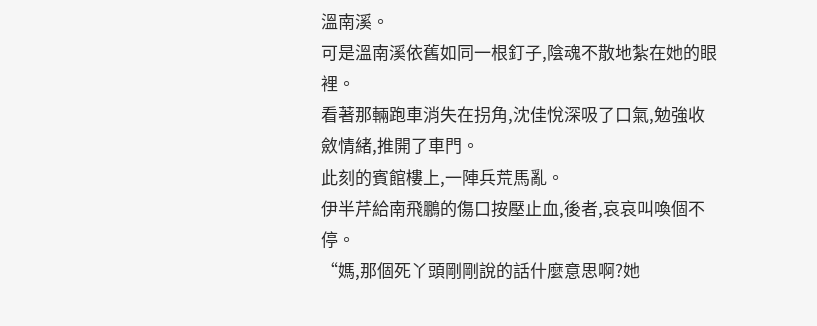溫南溪。
可是溫南溪依舊如同一根釘子,陰魂不散地紮在她的眼裡。
看著那輛跑車消失在拐角,沈佳悅深吸了口氣,勉強收斂情緒,推開了車門。
此刻的賓館樓上,一陣兵荒馬亂。
伊半芹給南飛鵬的傷口按壓止血,後者,哀哀叫喚個不停。
“媽,那個死丫頭剛剛說的話什麼意思啊?她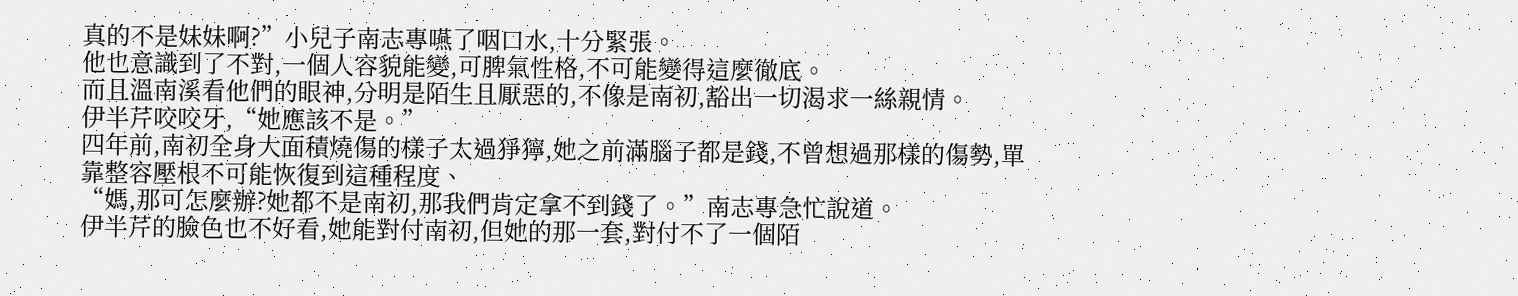真的不是妹妹啊?”小兒子南志專嚥了咽口水,十分緊張。
他也意識到了不對,一個人容貌能變,可脾氣性格,不可能變得這麼徹底。
而且溫南溪看他們的眼神,分明是陌生且厭惡的,不像是南初,豁出一切渴求一絲親情。
伊半芹咬咬牙,“她應該不是。”
四年前,南初全身大面積燒傷的樣子太過猙獰,她之前滿腦子都是錢,不曾想過那樣的傷勢,單靠整容壓根不可能恢復到這種程度、
“媽,那可怎麼辦?她都不是南初,那我們肯定拿不到錢了。”南志專急忙說道。
伊半芹的臉色也不好看,她能對付南初,但她的那一套,對付不了一個陌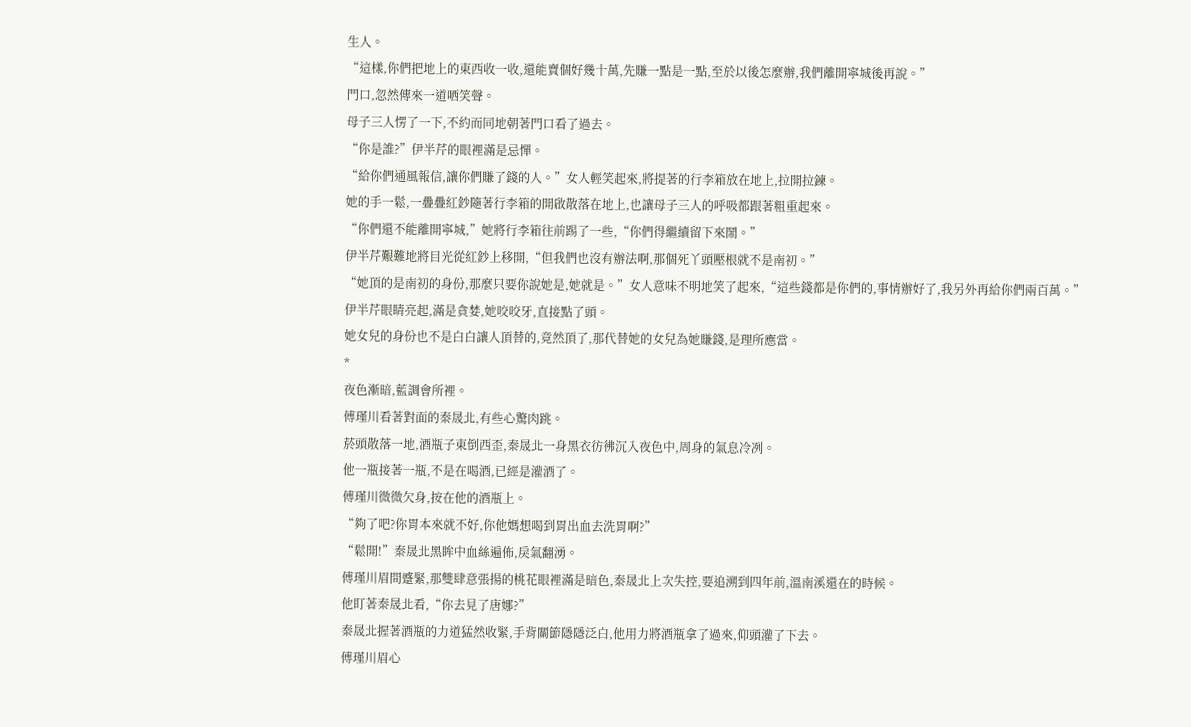生人。
“這樣,你們把地上的東西收一收,還能賣個好幾十萬,先賺一點是一點,至於以後怎麼辦,我們離開寧城後再說。”
門口,忽然傳來一道哂笑聲。
母子三人愣了一下,不約而同地朝著門口看了過去。
“你是誰?”伊半芹的眼裡滿是忌憚。
“給你們通風報信,讓你們賺了錢的人。”女人輕笑起來,將提著的行李箱放在地上,拉開拉鍊。
她的手一鬆,一疊疊紅鈔隨著行李箱的開啟散落在地上,也讓母子三人的呼吸都跟著粗重起來。
“你們還不能離開寧城,”她將行李箱往前踢了一些,“你們得繼續留下來鬧。”
伊半芹艱難地將目光從紅鈔上移開,“但我們也沒有辦法啊,那個死丫頭壓根就不是南初。”
“她頂的是南初的身份,那麼只要你說她是,她就是。”女人意味不明地笑了起來,“這些錢都是你們的,事情辦好了,我另外再給你們兩百萬。”
伊半芹眼睛亮起,滿是貪婪,她咬咬牙,直接點了頭。
她女兒的身份也不是白白讓人頂替的,竟然頂了,那代替她的女兒為她賺錢,是理所應當。
*
夜色漸暗,藍調會所裡。
傅瑾川看著對面的秦晟北,有些心驚肉跳。
菸頭散落一地,酒瓶子東倒西歪,秦晟北一身黑衣彷彿沉入夜色中,周身的氣息冷冽。
他一瓶接著一瓶,不是在喝酒,已經是灌酒了。
傅瑾川微微欠身,按在他的酒瓶上。
“夠了吧?你胃本來就不好,你他媽想喝到胃出血去洗胃啊?”
“鬆開!”秦晟北黑眸中血絲遍佈,戾氣翻湧。
傅瑾川眉間蹙緊,那雙肆意張揚的桃花眼裡滿是暗色,秦晟北上次失控,要追溯到四年前,溫南溪還在的時候。
他盯著秦晟北看,“你去見了唐娜?”
秦晟北握著酒瓶的力道猛然收緊,手背關節隱隱泛白,他用力將酒瓶拿了過來,仰頭灌了下去。
傅瑾川眉心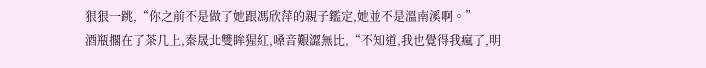狠狠一跳,“你之前不是做了她跟馮欣萍的親子鑑定,她並不是溫南溪啊。”
酒瓶擱在了茶几上,秦晟北雙眸猩紅,嗓音艱澀無比,“不知道,我也覺得我瘋了,明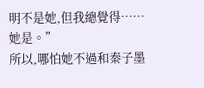明不是她,但我總覺得……她是。”
所以,哪怕她不過和秦子墨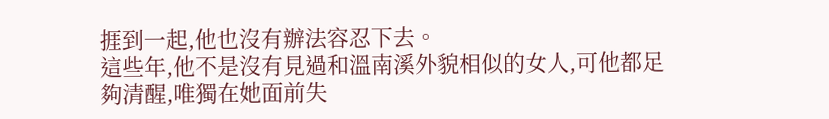捱到一起,他也沒有辦法容忍下去。
這些年,他不是沒有見過和溫南溪外貌相似的女人,可他都足夠清醒,唯獨在她面前失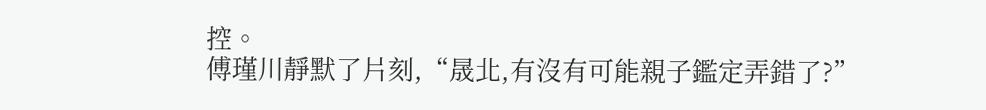控。
傅瑾川靜默了片刻,“晟北,有沒有可能親子鑑定弄錯了?”